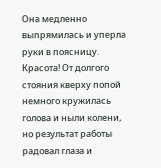Она медленно выпрямилась и уперла руки в поясницу. Красота! От долгого стояния кверху попой немного кружилась голова и ныли колени, но результат работы радовал глаза и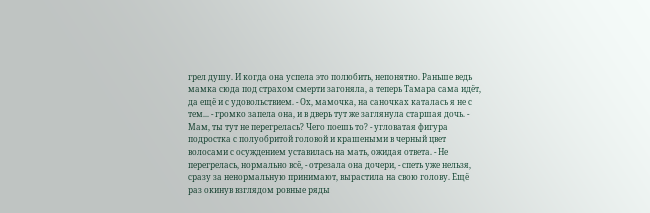грел душу. И когда она успела это полюбить, непонятно. Раньше ведь мамка сюда под страхом смерти загоняла, а теперь Тамара сама идёт, да ещё и с удовольствием. - Ох, мамочка, на саночках каталась я не с тем... - громко запела она, и в дверь тут же заглянула старшая дочь. - Мам, ты тут не перегрелась? Чего поешь то? - угловатая фигура подростка с полуобритой головой и крашеными в черный цвет волосами с осуждением уставилась на мать, ожидая ответа. - Не перегрелась, нормально всё, - отрезала она дочери, - спеть уже нельзя, сразу за ненормальную принимают, вырастила на свою голову. Ещё раз окинув взглядом ровные ряды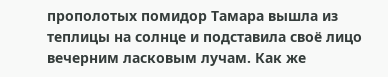прополотых помидор Тамара вышла из теплицы на солнце и подставила своё лицо вечерним ласковым лучам. Как же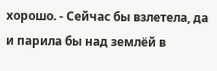хорошо. - Сейчас бы взлетела, да и парила бы над землёй в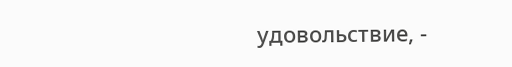удовольствие, -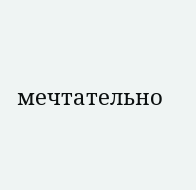мечтательно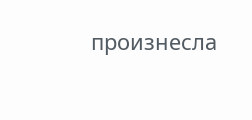произнесла